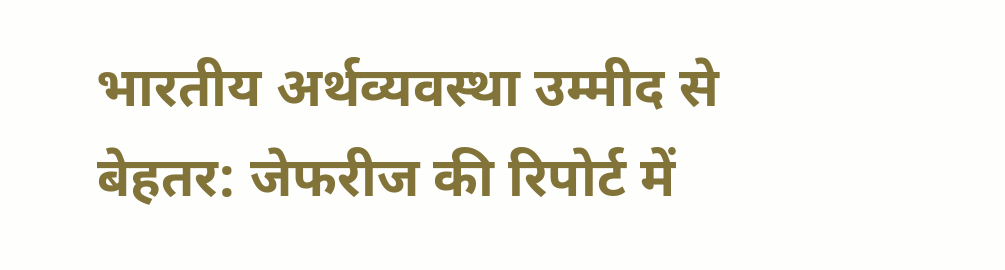भारतीय अर्थव्यवस्था उम्मीद से बेहतर: जेफरीज की रिपोर्ट में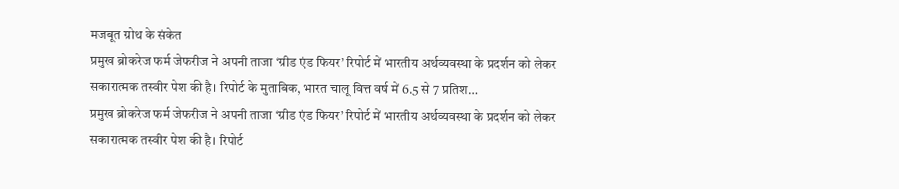मजबूत ग्रोथ के संकेत
प्रमुख ब्रोकरेज फर्म जेफरीज ने अपनी ताजा ‘ग्रीड एंड फियर’ रिपोर्ट में भारतीय अर्थव्यवस्था के प्रदर्शन को लेकर सकारात्मक तस्वीर पेश की है। रिपोर्ट के मुताबिक, भारत चालू वित्त वर्ष में 6.5 से 7 प्रतिश…
प्रमुख ब्रोकरेज फर्म जेफरीज ने अपनी ताजा ‘ग्रीड एंड फियर’ रिपोर्ट में भारतीय अर्थव्यवस्था के प्रदर्शन को लेकर सकारात्मक तस्वीर पेश की है। रिपोर्ट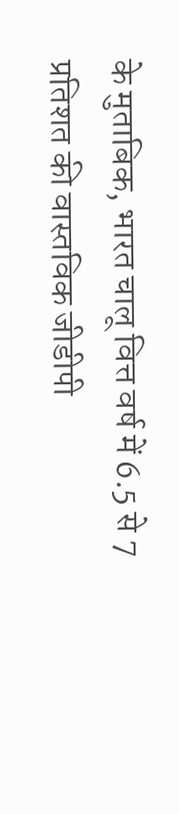के मुताबिक, भारत चालू वित्त वर्ष में 6.5 से 7 प्रतिशत की वास्तविक जीडीपी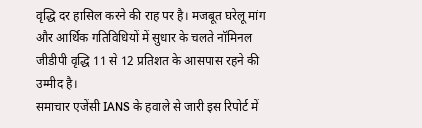वृद्धि दर हासिल करने की राह पर है। मजबूत घरेलू मांग और आर्थिक गतिविधियों में सुधार के चलते नॉमिनल जीडीपी वृद्धि 11 से 12 प्रतिशत के आसपास रहने की उम्मीद है।
समाचार एजेंसी IANS के हवाले से जारी इस रिपोर्ट में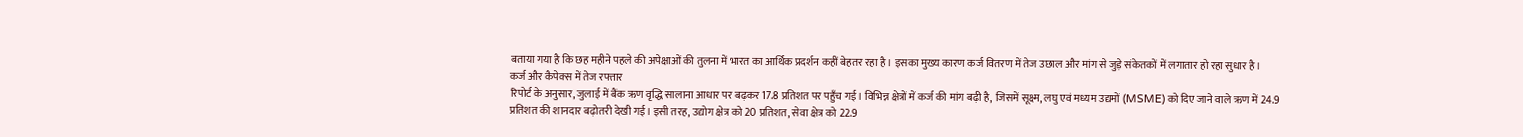बताया गया है कि छह महीने पहले की अपेक्षाओं की तुलना में भारत का आर्थिक प्रदर्शन कहीं बेहतर रहा है। इसका मुख्य कारण कर्ज वितरण में तेज उछाल और मांग से जुड़े संकेतकों में लगातार हो रहा सुधार है।
कर्ज और कैपेक्स में तेज रफ्तार
रिपोर्ट के अनुसार, जुलाई में बैंक ऋण वृद्धि सालाना आधार पर बढ़कर 17.8 प्रतिशत पर पहुँच गई। विभिन्न क्षेत्रों में कर्ज की मांग बढ़ी है, जिसमें सूक्ष्म, लघु एवं मध्यम उद्यमों (MSME) को दिए जाने वाले ऋण में 24.9 प्रतिशत की शानदार बढ़ोतरी देखी गई। इसी तरह, उद्योग क्षेत्र को 20 प्रतिशत, सेवा क्षेत्र को 22.9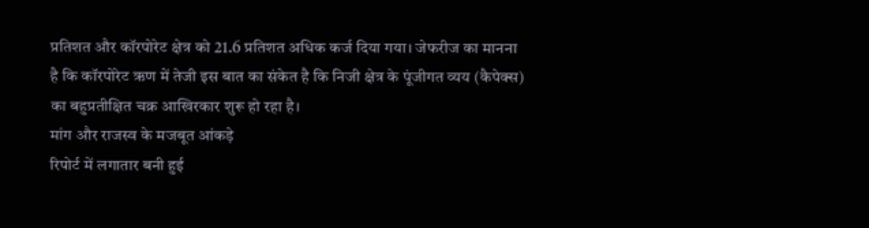प्रतिशत और कॉरपोरेट क्षेत्र को 21.6 प्रतिशत अधिक कर्ज दिया गया। जेफरीज का मानना है कि कॉरपोरेट ऋण में तेजी इस बात का संकेत है कि निजी क्षेत्र के पूंजीगत व्यय (कैपेक्स) का बहुप्रतीक्षित चक्र आखिरकार शुरू हो रहा है।
मांग और राजस्व के मजबूत आंकड़े
रिपोर्ट में लगातार बनी हुई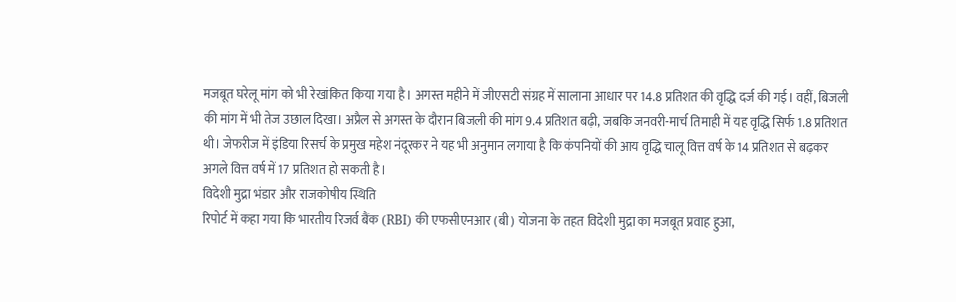मजबूत घरेलू मांग को भी रेखांकित किया गया है। अगस्त महीने में जीएसटी संग्रह में सालाना आधार पर 14.8 प्रतिशत की वृद्धि दर्ज की गई। वहीं, बिजली की मांग में भी तेज उछाल दिखा। अप्रैल से अगस्त के दौरान बिजली की मांग 9.4 प्रतिशत बढ़ी, जबकि जनवरी-मार्च तिमाही में यह वृद्धि सिर्फ 1.8 प्रतिशत थी। जेफरीज में इंडिया रिसर्च के प्रमुख महेश नंदूरकर ने यह भी अनुमान लगाया है कि कंपनियों की आय वृद्धि चालू वित्त वर्ष के 14 प्रतिशत से बढ़कर अगले वित्त वर्ष में 17 प्रतिशत हो सकती है।
विदेशी मुद्रा भंडार और राजकोषीय स्थिति
रिपोर्ट में कहा गया कि भारतीय रिजर्व बैंक (RBI) की एफसीएनआर (बी) योजना के तहत विदेशी मुद्रा का मजबूत प्रवाह हुआ,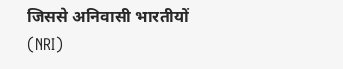जिससे अनिवासी भारतीयों (NRI)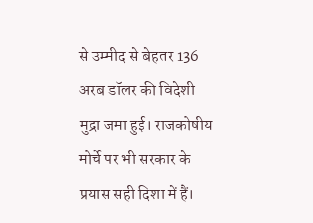से उम्मीद से बेहतर 136 अरब डॉलर की विदेशी मुद्रा जमा हुई। राजकोषीय मोर्चे पर भी सरकार के प्रयास सही दिशा में हैं।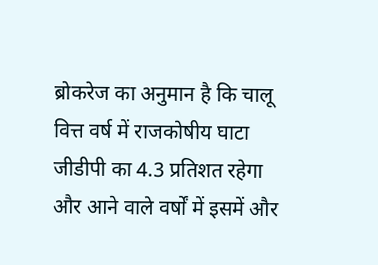ब्रोकरेज का अनुमान है कि चालू वित्त वर्ष में राजकोषीय घाटा जीडीपी का 4.3 प्रतिशत रहेगा और आने वाले वर्षों में इसमें और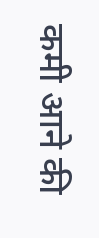कमी आने की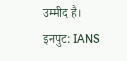उम्मीद है।
इनपुट: IANS